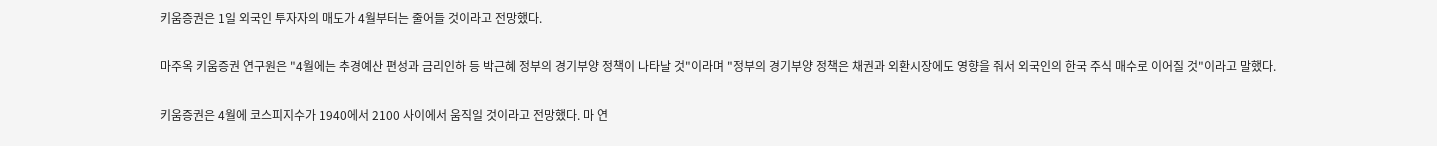키움증권은 1일 외국인 투자자의 매도가 4월부터는 줄어들 것이라고 전망했다.

마주옥 키움증권 연구원은 "4월에는 추경예산 편성과 금리인하 등 박근혜 정부의 경기부양 정책이 나타날 것"이라며 "정부의 경기부양 정책은 채권과 외환시장에도 영향을 줘서 외국인의 한국 주식 매수로 이어질 것"이라고 말했다.

키움증권은 4월에 코스피지수가 1940에서 2100 사이에서 움직일 것이라고 전망했다. 마 연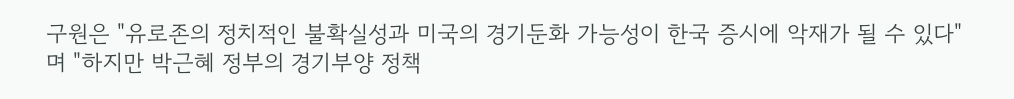구원은 "유로존의 정치적인 불확실성과 미국의 경기둔화 가능성이 한국 증시에 악재가 될 수 있다"며 "하지만 박근혜 정부의 경기부양 정책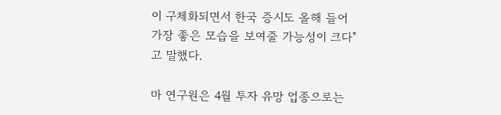이 구체화되면서 한국 증시도 올해 들어 가장 좋은 모습을 보여줄 가능성이 크다"고 말했다.

마 연구원은 4월 투자 유망 업종으로는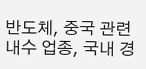반도체, 중국 관련 내수 업종, 국내 경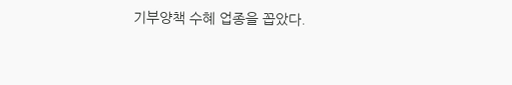기부양책 수혜 업종을 꼽았다.